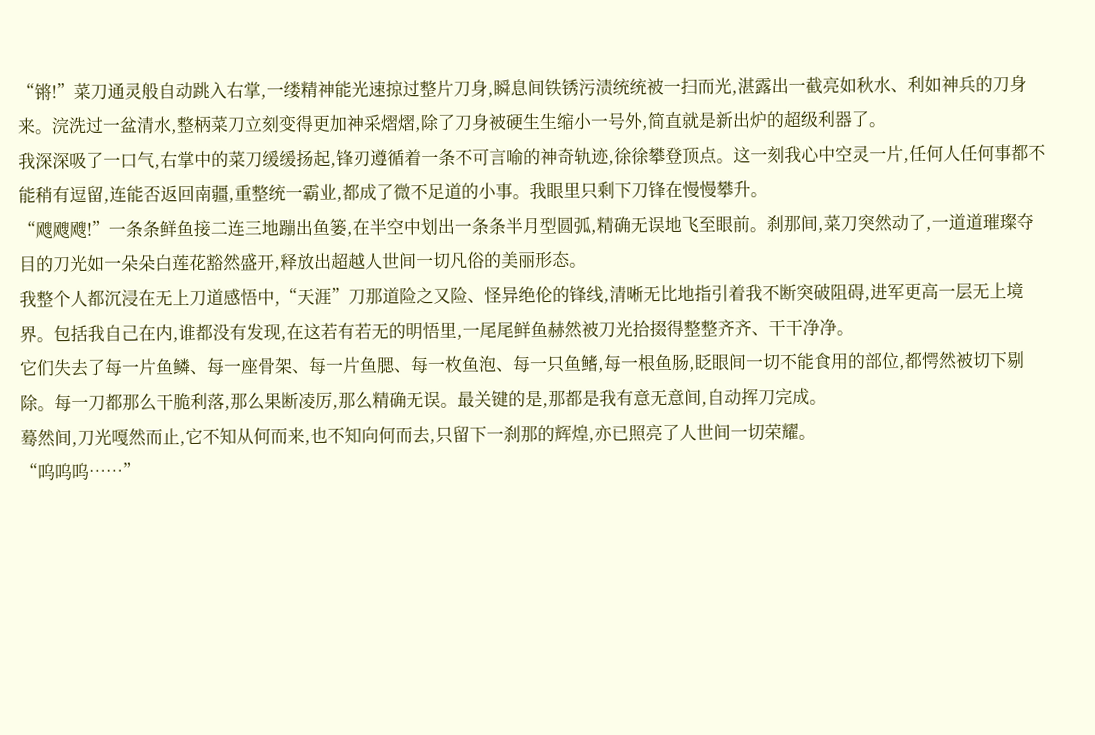“锵!”菜刀通灵般自动跳入右掌,一缕精神能光速掠过整片刀身,瞬息间铁锈污渍统统被一扫而光,湛露出一截亮如秋水、利如神兵的刀身来。浣洗过一盆清水,整柄菜刀立刻变得更加神采熠熠,除了刀身被硬生生缩小一号外,简直就是新出炉的超级利器了。
我深深吸了一口气,右掌中的菜刀缓缓扬起,锋刃遵循着一条不可言喻的神奇轨迹,徐徐攀登顶点。这一刻我心中空灵一片,任何人任何事都不能稍有逗留,连能否返回南疆,重整统一霸业,都成了微不足道的小事。我眼里只剩下刀锋在慢慢攀升。
“飕飕飕!”一条条鲜鱼接二连三地蹦出鱼篓,在半空中划出一条条半月型圆弧,精确无误地飞至眼前。刹那间,菜刀突然动了,一道道璀璨夺目的刀光如一朵朵白莲花豁然盛开,释放出超越人世间一切凡俗的美丽形态。
我整个人都沉浸在无上刀道感悟中,“天涯”刀那道险之又险、怪异绝伦的锋线,清晰无比地指引着我不断突破阻碍,进军更高一层无上境界。包括我自己在内,谁都没有发现,在这若有若无的明悟里,一尾尾鲜鱼赫然被刀光拾掇得整整齐齐、干干净净。
它们失去了每一片鱼鳞、每一座骨架、每一片鱼腮、每一枚鱼泡、每一只鱼鳍,每一根鱼肠,眨眼间一切不能食用的部位,都愕然被切下剔除。每一刀都那么干脆利落,那么果断凌厉,那么精确无误。最关键的是,那都是我有意无意间,自动挥刀完成。
蓦然间,刀光嘎然而止,它不知从何而来,也不知向何而去,只留下一刹那的辉煌,亦已照亮了人世间一切荣耀。
“呜呜呜……”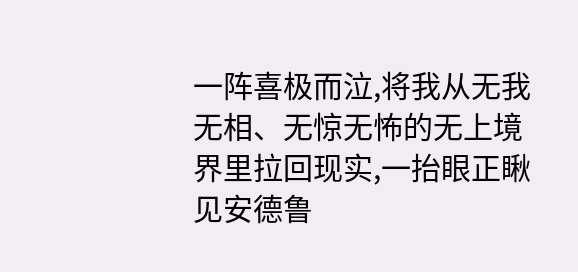一阵喜极而泣,将我从无我无相、无惊无怖的无上境界里拉回现实,一抬眼正瞅见安德鲁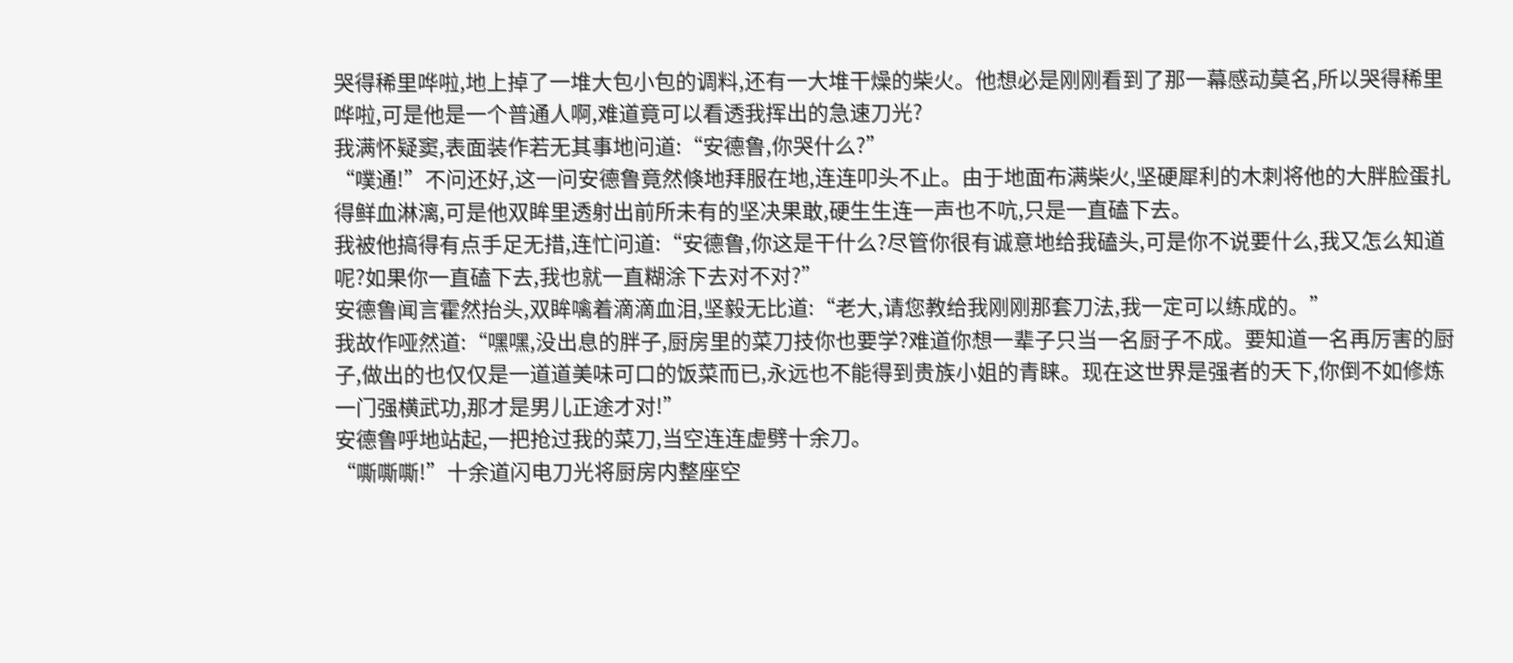哭得稀里哗啦,地上掉了一堆大包小包的调料,还有一大堆干燥的柴火。他想必是刚刚看到了那一幕感动莫名,所以哭得稀里哗啦,可是他是一个普通人啊,难道竟可以看透我挥出的急速刀光?
我满怀疑窦,表面装作若无其事地问道:“安德鲁,你哭什么?”
“噗通!”不问还好,这一问安德鲁竟然倏地拜服在地,连连叩头不止。由于地面布满柴火,坚硬犀利的木刺将他的大胖脸蛋扎得鲜血淋漓,可是他双眸里透射出前所未有的坚决果敢,硬生生连一声也不吭,只是一直磕下去。
我被他搞得有点手足无措,连忙问道:“安德鲁,你这是干什么?尽管你很有诚意地给我磕头,可是你不说要什么,我又怎么知道呢?如果你一直磕下去,我也就一直糊涂下去对不对?”
安德鲁闻言霍然抬头,双眸噙着滴滴血泪,坚毅无比道:“老大,请您教给我刚刚那套刀法,我一定可以练成的。”
我故作哑然道:“嘿嘿,没出息的胖子,厨房里的菜刀技你也要学?难道你想一辈子只当一名厨子不成。要知道一名再厉害的厨子,做出的也仅仅是一道道美味可口的饭菜而已,永远也不能得到贵族小姐的青睐。现在这世界是强者的天下,你倒不如修炼一门强横武功,那才是男儿正途才对!”
安德鲁呼地站起,一把抢过我的菜刀,当空连连虚劈十余刀。
“嘶嘶嘶!”十余道闪电刀光将厨房内整座空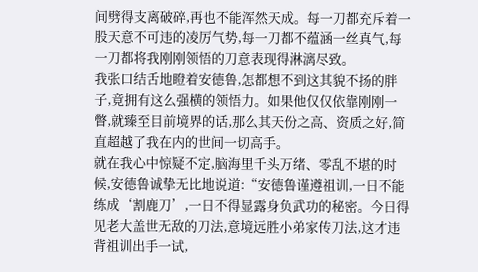间劈得支离破碎,再也不能浑然天成。每一刀都充斥着一股天意不可违的凌厉气势,每一刀都不蕴涵一丝真气,每一刀都将我刚刚领悟的刀意表现得淋漓尽致。
我张口结舌地瞪着安德鲁,怎都想不到这其貌不扬的胖子,竟拥有这么强横的领悟力。如果他仅仅依靠刚刚一瞥,就臻至目前境界的话,那么其天份之高、资质之好,简直超越了我在内的世间一切高手。
就在我心中惊疑不定,脑海里千头万绪、零乱不堪的时候,安德鲁诚挚无比地说道:“安德鲁谨遵祖训,一日不能练成‘割鹿刀’,一日不得显露身负武功的秘密。今日得见老大盖世无敌的刀法,意境远胜小弟家传刀法,这才违背祖训出手一试,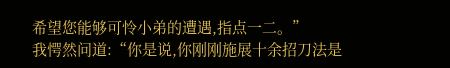希望您能够可怜小弟的遭遇,指点一二。”
我愕然问道:“你是说,你刚刚施展十余招刀法是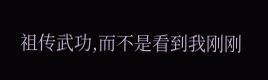祖传武功,而不是看到我刚刚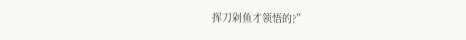挥刀剁鱼才领悟的?”